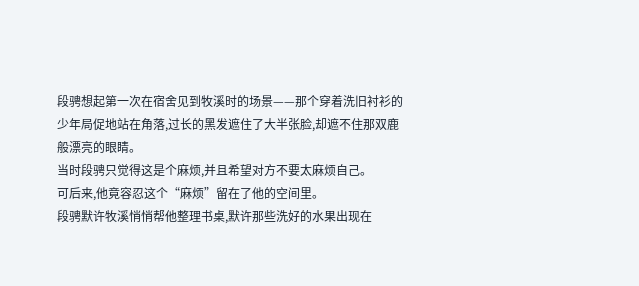段骋想起第一次在宿舍见到牧溪时的场景——那个穿着洗旧衬衫的少年局促地站在角落,过长的黑发遮住了大半张脸,却遮不住那双鹿般漂亮的眼睛。
当时段骋只觉得这是个麻烦,并且希望对方不要太麻烦自己。
可后来,他竟容忍这个“麻烦”留在了他的空间里。
段骋默许牧溪悄悄帮他整理书桌,默许那些洗好的水果出现在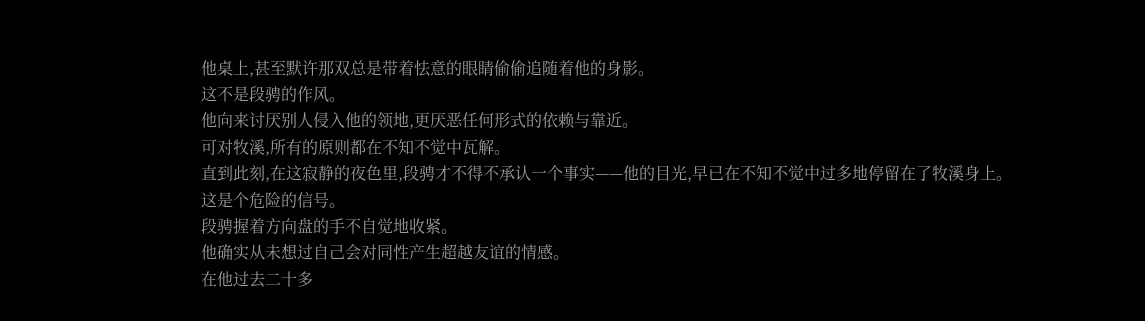他桌上,甚至默许那双总是带着怯意的眼睛偷偷追随着他的身影。
这不是段骋的作风。
他向来讨厌别人侵入他的领地,更厌恶任何形式的依赖与靠近。
可对牧溪,所有的原则都在不知不觉中瓦解。
直到此刻,在这寂静的夜色里,段骋才不得不承认一个事实——他的目光,早已在不知不觉中过多地停留在了牧溪身上。
这是个危险的信号。
段骋握着方向盘的手不自觉地收紧。
他确实从未想过自己会对同性产生超越友谊的情感。
在他过去二十多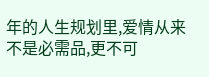年的人生规划里,爱情从来不是必需品,更不可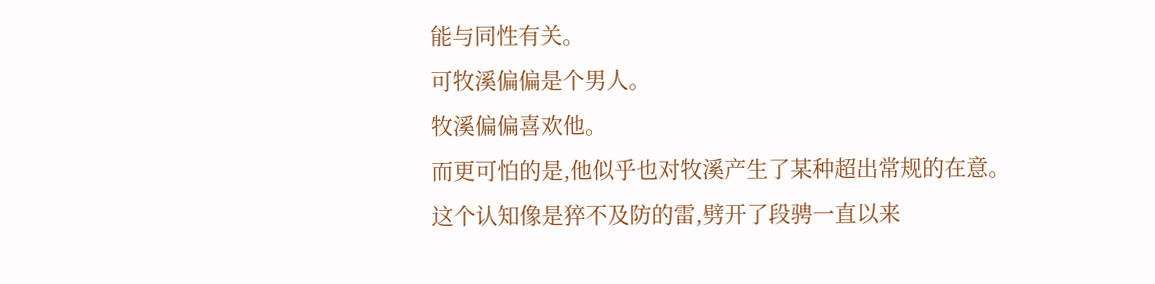能与同性有关。
可牧溪偏偏是个男人。
牧溪偏偏喜欢他。
而更可怕的是,他似乎也对牧溪产生了某种超出常规的在意。
这个认知像是猝不及防的雷,劈开了段骋一直以来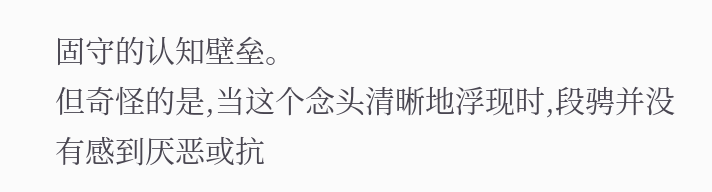固守的认知壁垒。
但奇怪的是,当这个念头清晰地浮现时,段骋并没有感到厌恶或抗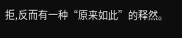拒,反而有一种“原来如此”的释然。